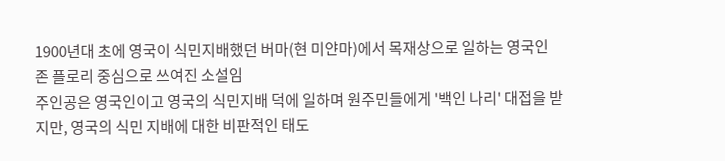1900년대 초에 영국이 식민지배했던 버마(현 미얀마)에서 목재상으로 일하는 영국인 존 플로리 중심으로 쓰여진 소설임
주인공은 영국인이고 영국의 식민지배 덕에 일하며 원주민들에게 '백인 나리' 대접을 받지만, 영국의 식민 지배에 대한 비판적인 태도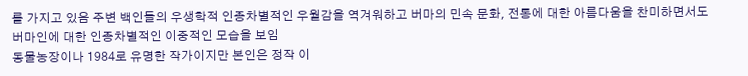를 가지고 있음 주변 백인들의 우생학적 인종차별적인 우월감을 역겨워하고 버마의 민속 문화, 전통에 대한 아름다움을 찬미하면서도 버마인에 대한 인종차별적인 이중적인 모습을 보임
동물농장이나 1984로 유명한 작가이지만 본인은 정작 이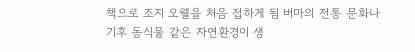책으로 조지 오웰을 처음 접하게 됨 버마의 전통 문화나 기후 동식물 같은 자연환경이 생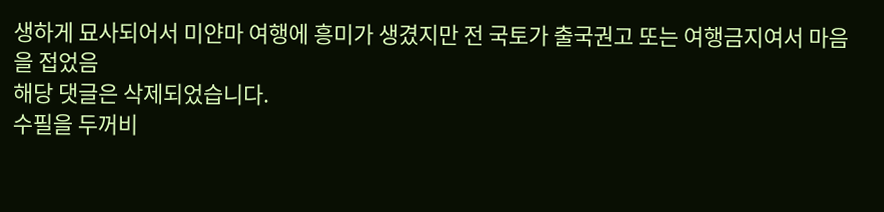생하게 묘사되어서 미얀마 여행에 흥미가 생겼지만 전 국토가 출국권고 또는 여행금지여서 마음을 접었음
해당 댓글은 삭제되었습니다.
수필을 두꺼비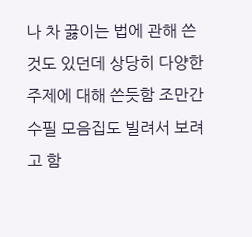나 차 끓이는 법에 관해 쓴것도 있던데 상당히 다양한 주제에 대해 쓴듯함 조만간 수필 모음집도 빌려서 보려고 함